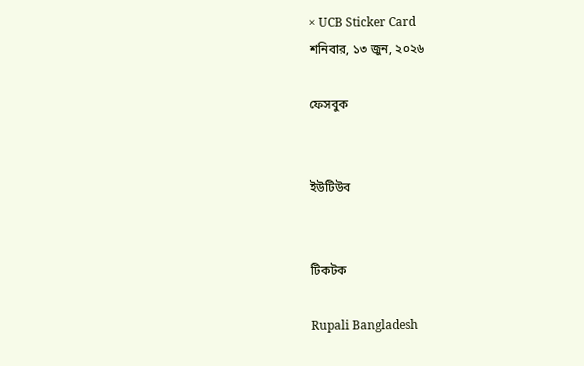× UCB Sticker Card
শনিবার, ১৩ জুন, ২০২৬

ফেসবুক


ইউটিউব


টিকটক

Rupali Bangladesh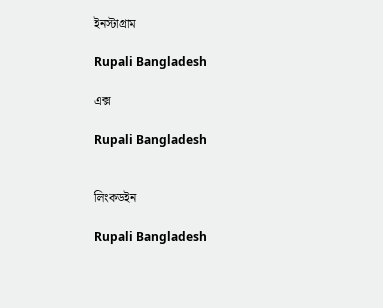ইনস্টাগ্রাম

Rupali Bangladesh

এক্স

Rupali Bangladesh


লিংকডইন

Rupali Bangladesh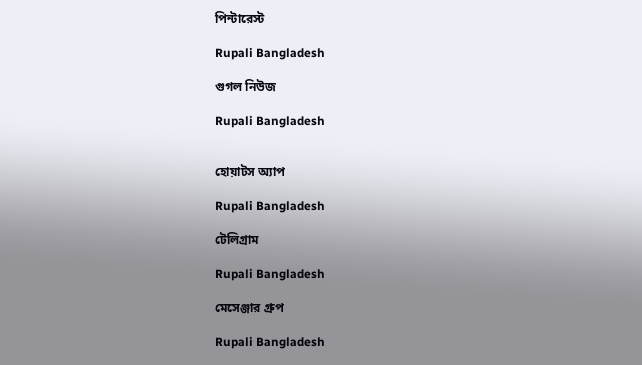পিন্টারেস্ট

Rupali Bangladesh

গুগল নিউজ

Rupali Bangladesh


হোয়াটস অ্যাপ

Rupali Bangladesh

টেলিগ্রাম

Rupali Bangladesh

মেসেঞ্জার গ্রুপ

Rupali Bangladesh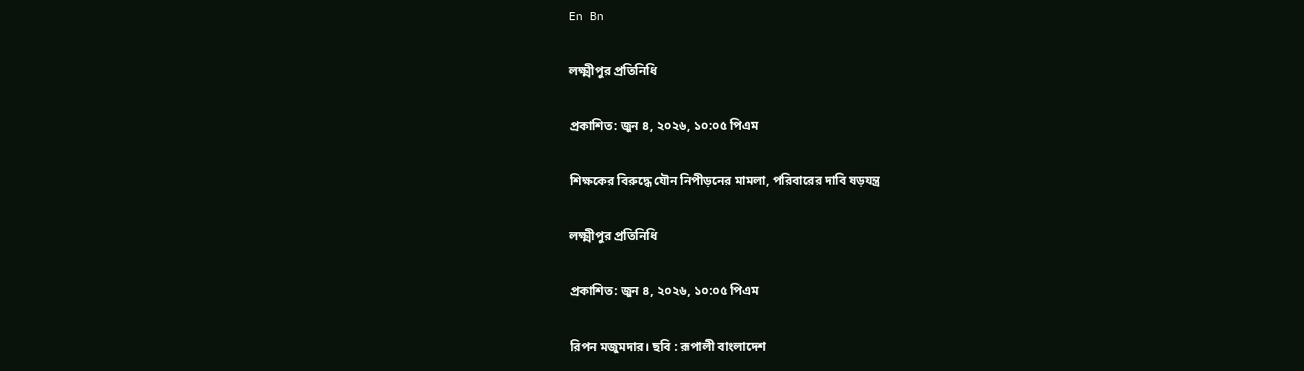En Bn

লক্ষ্মীপুর প্রতিনিধি

প্রকাশিত: জুন ৪, ২০২৬, ১০:০৫ পিএম

শিক্ষকের বিরুদ্ধে যৌন নিপীড়নের মামলা, পরিবারের দাবি ষড়যন্ত্র

লক্ষ্মীপুর প্রতিনিধি

প্রকাশিত: জুন ৪, ২০২৬, ১০:০৫ পিএম

রিপন মজুমদার। ছবি : রূপালী বাংলাদেশ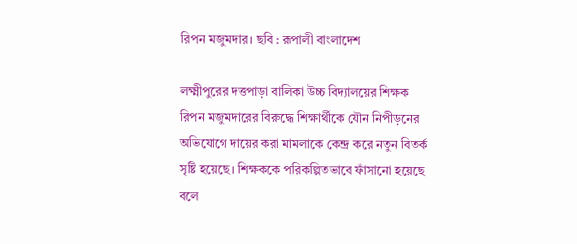রিপন মজুমদার। ছবি : রূপালী বাংলাদেশ

লক্ষ্মীপুরের দত্তপাড়া বালিকা উচ্চ বিদ্যালয়ের শিক্ষক রিপন মজুমদারের বিরুদ্ধে শিক্ষার্থীকে যৌন নিপীড়নের অভিযোগে দায়ের করা মামলাকে কেন্দ্র করে নতুন বিতর্ক সৃষ্টি হয়েছে। শিক্ষককে পরিকল্পিতভাবে ফাঁসানো হয়েছে বলে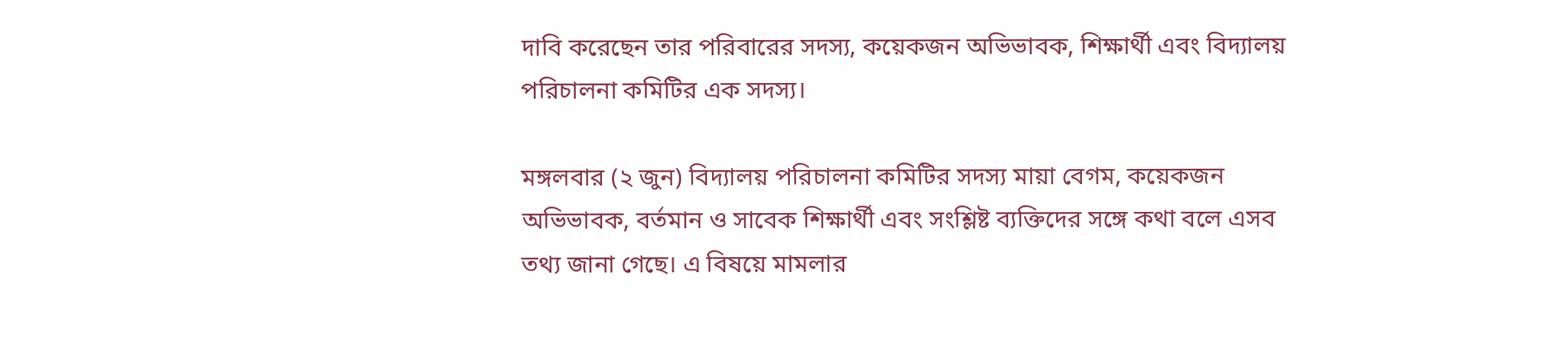দাবি করেছেন তার পরিবারের সদস্য, কয়েকজন অভিভাবক, শিক্ষার্থী এবং বিদ্যালয় পরিচালনা কমিটির এক সদস্য।

মঙ্গলবার (২ জুন) বিদ্যালয় পরিচালনা কমিটির সদস্য মায়া বেগম, কয়েকজন অভিভাবক, বর্তমান ও সাবেক শিক্ষার্থী এবং সংশ্লিষ্ট ব্যক্তিদের সঙ্গে কথা বলে এসব তথ্য জানা গেছে। এ বিষয়ে মামলার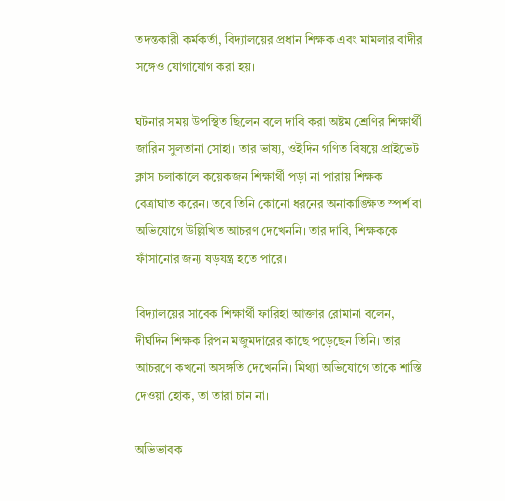তদন্তকারী কর্মকর্তা, বিদ্যালয়ের প্রধান শিক্ষক এবং মামলার বাদীর সঙ্গেও যোগাযোগ করা হয়।

ঘটনার সময় উপস্থিত ছিলেন বলে দাবি করা অষ্টম শ্রেণির শিক্ষার্থী জারিন সুলতানা সোহা। তার ভাষ্য, ওইদিন গণিত বিষয়ে প্রাইভেট ক্লাস চলাকালে কয়েকজন শিক্ষার্থী পড়া না পারায় শিক্ষক বেত্রাঘাত করেন। তবে তিনি কোনো ধরনের অনাকাঙ্ক্ষিত স্পর্শ বা অভিযোগে উল্লিখিত আচরণ দেখেননি। তার দাবি, শিক্ষককে ফাঁসানোর জন্য ষড়যন্ত্র হতে পারে।

বিদ্যালয়ের সাবেক শিক্ষার্থী ফারিহা আক্তার রোমানা বলেন, দীর্ঘদিন শিক্ষক রিপন মজুমদারের কাছে পড়েছেন তিনি। তার আচরণে কখনো অসঙ্গতি দেখেননি। মিথ্যা অভিযোগে তাকে শাস্তি দেওয়া হোক, তা তারা চান না।

অভিভাবক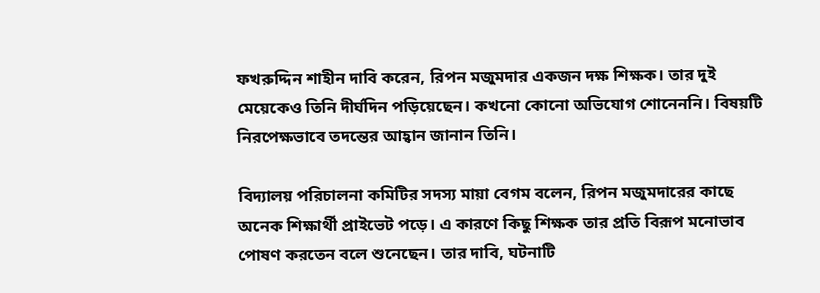ফখরুদ্দিন শাহীন দাবি করেন, রিপন মজুমদার একজন দক্ষ শিক্ষক। তার দুই মেয়েকেও তিনি দীর্ঘদিন পড়িয়েছেন। কখনো কোনো অভিযোগ শোনেননি। বিষয়টি নিরপেক্ষভাবে তদন্তের আহ্বান জানান তিনি।

বিদ্যালয় পরিচালনা কমিটির সদস্য মায়া বেগম বলেন, রিপন মজুমদারের কাছে অনেক শিক্ষার্থী প্রাইভেট পড়ে। এ কারণে কিছু শিক্ষক তার প্রতি বিরূপ মনোভাব পোষণ করতেন বলে শুনেছেন। তার দাবি, ঘটনাটি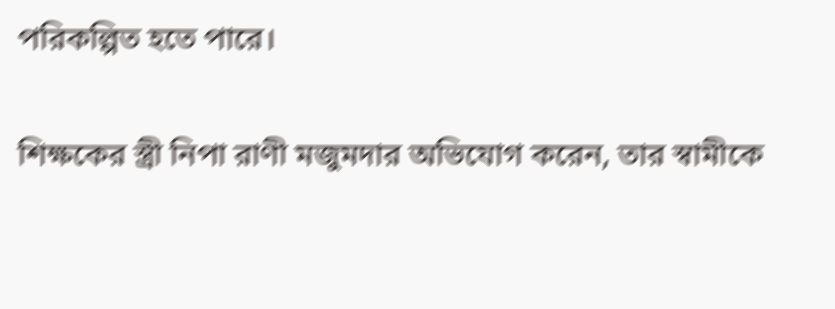পরিকল্পিত হতে পারে।

শিক্ষকের স্ত্রী নিপা রাণী মজুমদার অভিযোগ করেন, তার স্বামীকে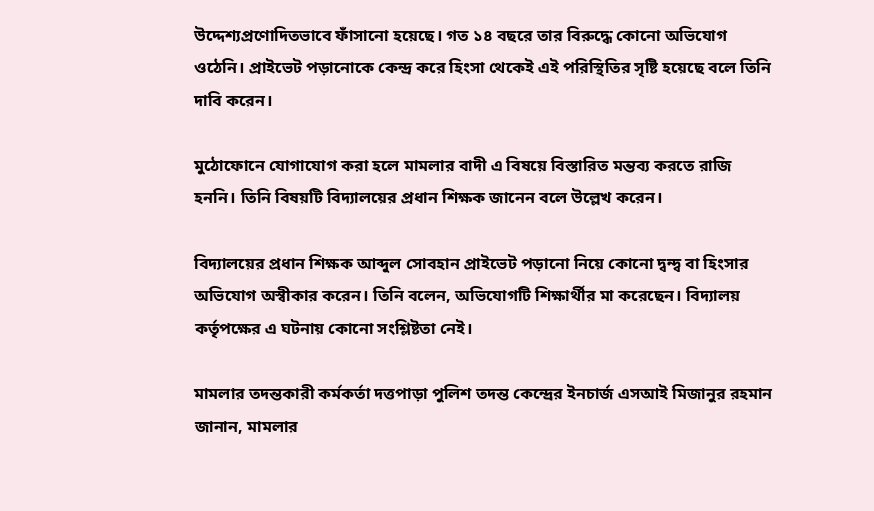উদ্দেশ্যপ্রণোদিতভাবে ফাঁসানো হয়েছে। গত ১৪ বছরে তার বিরুদ্ধে কোনো অভিযোগ ওঠেনি। প্রাইভেট পড়ানোকে কেন্দ্র করে হিংসা থেকেই এই পরিস্থিতির সৃষ্টি হয়েছে বলে তিনি দাবি করেন।

মুঠোফোনে যোগাযোগ করা হলে মামলার বাদী এ বিষয়ে বিস্তারিত মন্তব্য করতে রাজি হননি। তিনি বিষয়টি বিদ্যালয়ের প্রধান শিক্ষক জানেন বলে উল্লেখ করেন।

বিদ্যালয়ের প্রধান শিক্ষক আব্দুল সোবহান প্রাইভেট পড়ানো নিয়ে কোনো দ্বন্দ্ব বা হিংসার অভিযোগ অস্বীকার করেন। তিনি বলেন, অভিযোগটি শিক্ষার্থীর মা করেছেন। বিদ্যালয় কর্তৃপক্ষের এ ঘটনায় কোনো সংশ্লিষ্টতা নেই।

মামলার তদন্তকারী কর্মকর্তা দত্তপাড়া পুলিশ তদন্ত কেন্দ্রের ইনচার্জ এসআই মিজানুর রহমান জানান, মামলার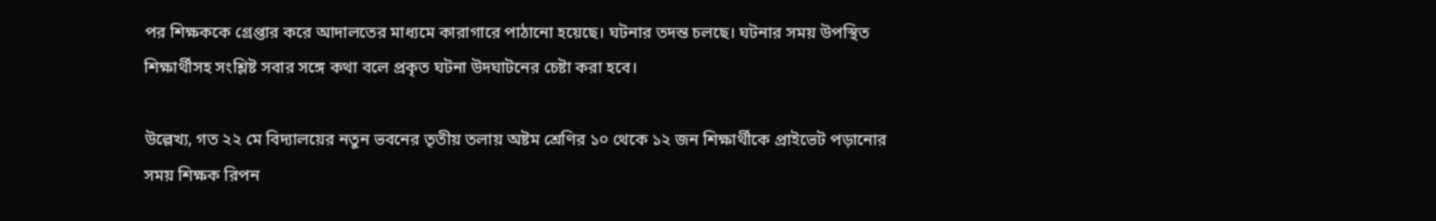পর শিক্ষককে গ্রেপ্তার করে আদালতের মাধ্যমে কারাগারে পাঠানো হয়েছে। ঘটনার তদন্ত চলছে। ঘটনার সময় উপস্থিত শিক্ষার্থীসহ সংশ্লিষ্ট সবার সঙ্গে কথা বলে প্রকৃত ঘটনা উদঘাটনের চেষ্টা করা হবে।

উল্লেখ্য, গত ২২ মে বিদ্যালয়ের নতুন ভবনের তৃতীয় তলায় অষ্টম শ্রেণির ১০ থেকে ১২ জন শিক্ষার্থীকে প্রাইভেট পড়ানোর সময় শিক্ষক রিপন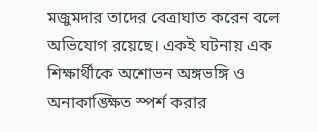মজুমদার তাদের বেত্রাঘাত করেন বলে অভিযোগ রয়েছে। একই ঘটনায় এক শিক্ষার্থীকে অশোভন অঙ্গভঙ্গি ও অনাকাঙ্ক্ষিত স্পর্শ করার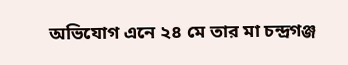অভিযোগ এনে ২৪ মে তার মা চন্দ্রগঞ্জ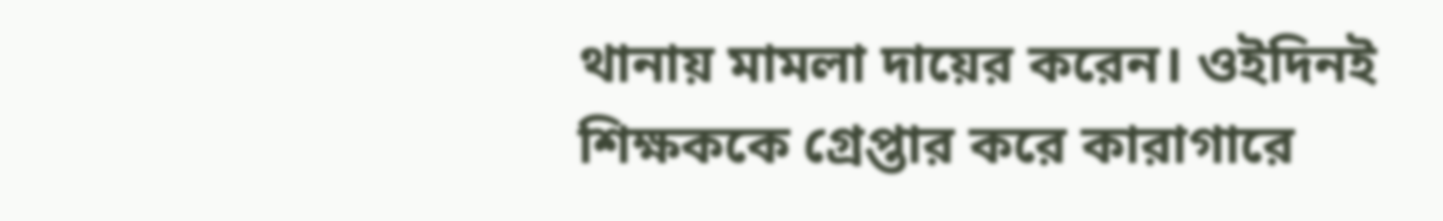থানায় মামলা দায়ের করেন। ওইদিনই শিক্ষককে গ্রেপ্তার করে কারাগারে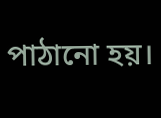পাঠানো হয়।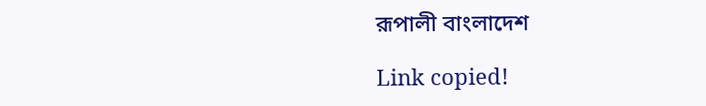রূপালী বাংলাদেশ

Link copied!